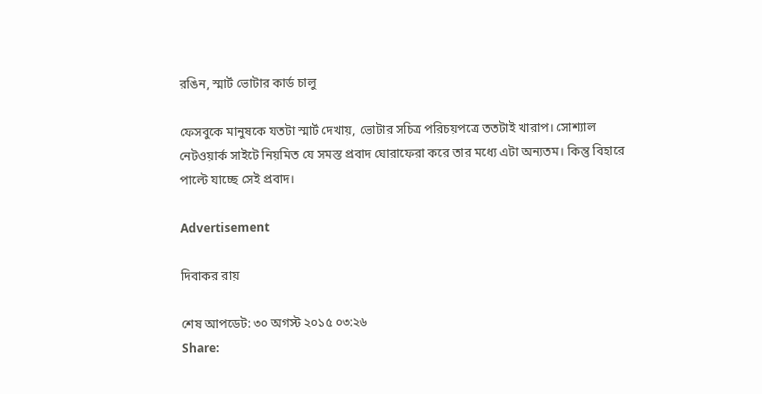রঙিন, স্মার্ট ভোটার কার্ড চালু

ফেসবুকে মানুষকে যতটা স্মার্ট দেখায়, ভোটার সচিত্র পরিচয়পত্রে ততটাই খারাপ। সোশ্যাল নেটওয়ার্ক সাইটে নিয়মিত যে সমস্ত প্রবাদ ঘোরাফেরা করে তার মধ্যে এটা অন্যতম। কিন্তু বিহারে পাল্টে যাচ্ছে সেই প্রবাদ।

Advertisement

দিবাকর রায়

শেষ আপডেট: ৩০ অগস্ট ২০১৫ ০৩:২৬
Share: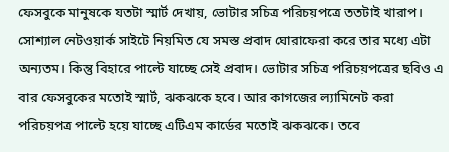ফেসবুকে মানুষকে যতটা স্মার্ট দেখায়, ভোটার সচিত্র পরিচয়পত্রে ততটাই খারাপ। সোশ্যাল নেটওয়ার্ক সাইটে নিয়মিত যে সমস্ত প্রবাদ ঘোরাফেরা করে তার মধ্যে এটা অন্যতম। কিন্তু বিহারে পাল্টে যাচ্ছে সেই প্রবাদ। ভোটার সচিত্র পরিচয়পত্রের ছবিও এ বার ফেসবুকের মতোই স্মার্ট, ঝকঝকে হবে। আর কাগজের ল্যামিনেট করা পরিচয়পত্র পাল্টে হয়ে যাচ্ছে এটিএম কার্ডের মতোই ঝকঝকে। তবে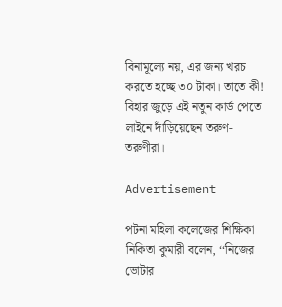বিনামূল্যে নয়, এর জন্য খরচ করতে হচ্ছে ৩০ টাকা। তাতে কী! বিহার জুড়ে এই নতুন কার্ড পেতে লাইনে দাঁড়িয়েছেন তরুণ-তরুণীরা।

Advertisement

পটনা মহিলা কলেজের শিক্ষিকা নিকিতা কুমারী বলেন, ‘‘নিজের ভোটার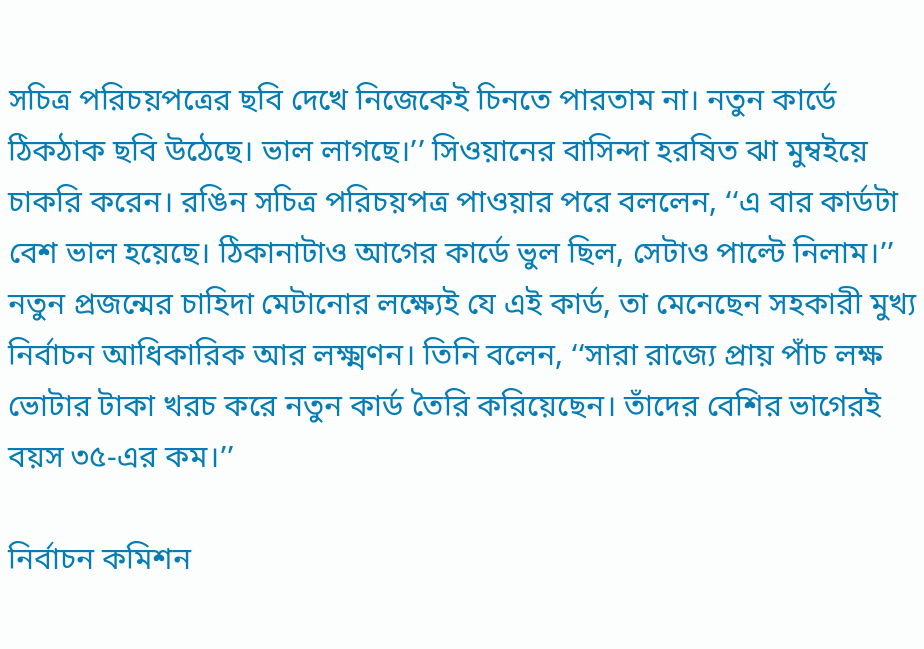সচিত্র পরিচয়পত্রের ছবি দেখে নিজেকেই চিনতে পারতাম না। নতুন কার্ডে ঠিকঠাক ছবি উঠেছে। ভাল লাগছে।’’ সিওয়ানের বাসিন্দা হরষিত ঝা মুম্বইয়ে চাকরি করেন। রঙিন সচিত্র পরিচয়পত্র পাওয়ার পরে বললেন, ‘‘এ বার কার্ডটা বেশ ভাল হয়েছে। ঠিকানাটাও আগের কার্ডে ভুল ছিল, সেটাও পাল্টে নিলাম।’’ নতুন প্রজন্মের চাহিদা মেটানোর লক্ষ্যেই যে এই কার্ড, তা মেনেছেন সহকারী মুখ্য নির্বাচন আধিকারিক আর লক্ষ্মণন। তিনি বলেন, ‘‘সারা রাজ্যে প্রায় পাঁচ লক্ষ ভোটার টাকা খরচ করে নতুন কার্ড তৈরি করিয়েছেন। তাঁদের বেশির ভাগেরই বয়স ৩৫-এর কম।’’

নির্বাচন কমিশন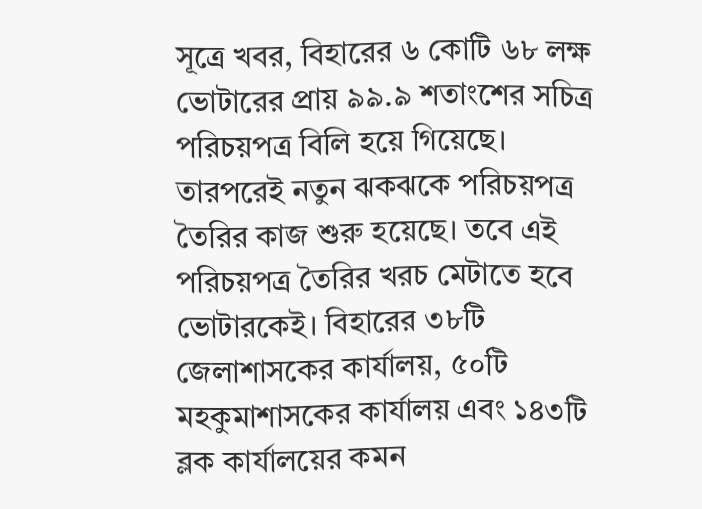সূত্রে খবর, বিহারের ৬ কোটি ৬৮ লক্ষ ভোটারের প্রায় ৯৯.৯ শতাংশের সচিত্র পরিচয়পত্র বিলি হয়ে গিয়েছে। তারপরেই নতুন ঝকঝকে পরিচয়পত্র তৈরির কাজ শুরু হয়েছে। তবে এই পরিচয়পত্র তৈরির খরচ মেটাতে হবে ভোটারকেই। বিহারের ৩৮টি জেলাশাসকের কার্যালয়, ৫০টি মহকুমাশাসকের কার্যালয় এবং ১৪৩টি ব্লক কার্যালয়ের কমন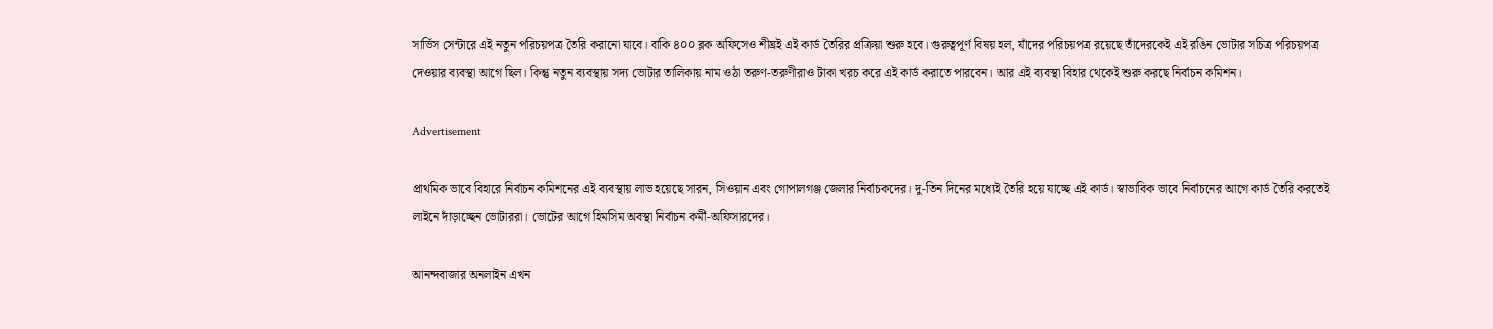সার্ভিস সেন্টারে এই নতুন পরিচয়পত্র তৈরি করানো যাবে। বাকি ৪০০ ব্লক অফিসেও শীঘ্রই এই কার্ড তৈরির প্রক্রিয়া শুরু হবে। গুরুত্বপূর্ণ বিষয় হল, যাঁদের পরিচয়পত্র রয়েছে তাঁদেরকেই এই রঙিন ভোটার সচিত্র পরিচয়পত্র দেওয়ার ব্যবস্থা আগে ছিল। কিন্তু নতুন ব্যবস্থায় সদ্য ভোটার তালিকায় নাম ওঠা তরুণ-তরুণীরাও টাকা খরচ করে এই কার্ড করাতে পারবেন। আর এই ব্যবস্থা বিহার থেকেই শুরু করছে নির্বাচন কমিশন।

Advertisement

প্রাথমিক ভাবে বিহারে নির্বাচন কমিশনের এই ব্যবস্থায় লাভ হয়েছে সারন, সিওয়ান এবং গোপালগঞ্জ জেলার নির্বাচকদের। দু-তিন দিনের মধ্যেই তৈরি হয়ে যাচ্ছে এই কার্ড। স্বাভাবিক ভাবে নির্বাচনের আগে কার্ড তৈরি করতেই লাইনে দাঁড়াচ্ছেন ভোটাররা। ভোটের আগে হিমসিম অবস্থা নির্বাচন কর্মী-অফিসারদের।

আনন্দবাজার অনলাইন এখন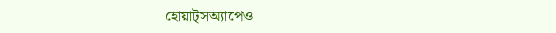হোয়াট্‌সঅ্যাপেও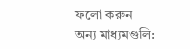ফলো করুন
অন্য মাধ্যমগুলি: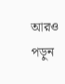আরও পড়ুন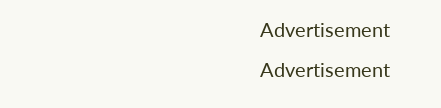Advertisement
Advertisement